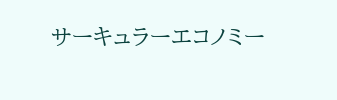サーキュラーエコノミー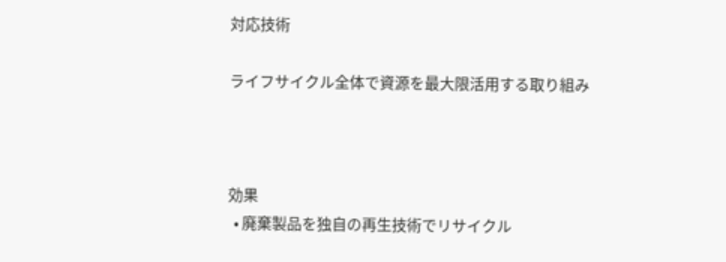対応技術

ライフサイクル全体で資源を最大限活用する取り組み



効果
  • 廃棄製品を独自の再生技術でリサイクル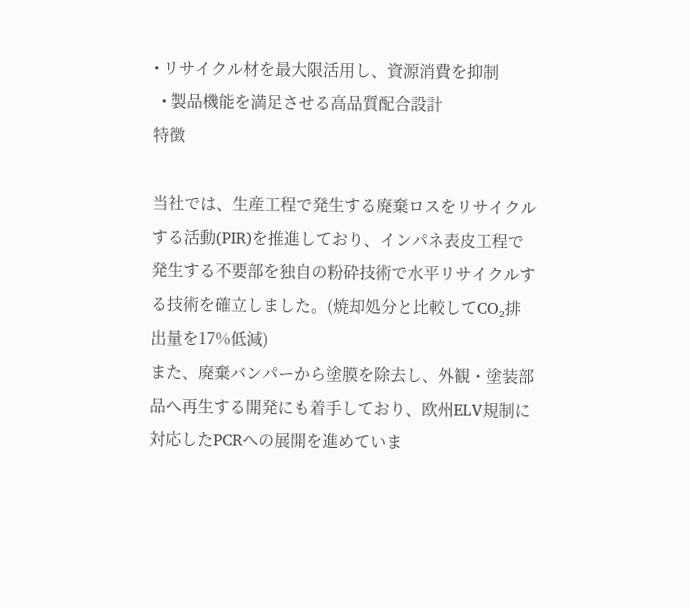• リサイクル材を最大限活用し、資源消費を抑制
  • 製品機能を満足させる高品質配合設計
特徴

当社では、生産工程で発生する廃棄ロスをリサイクルする活動(PIR)を推進しており、インパネ表皮工程で発生する不要部を独自の粉砕技術で水平リサイクルする技術を確立しました。(焼却処分と比較してCO₂排出量を17%低減)
また、廃棄バンパーから塗膜を除去し、外観・塗装部品へ再生する開発にも着手しており、欧州ELV規制に対応したPCRへの展開を進めていま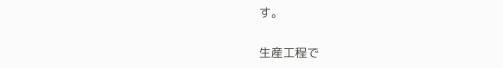す。

生産工程で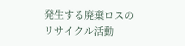発生する廃棄ロスのリサイクル活動